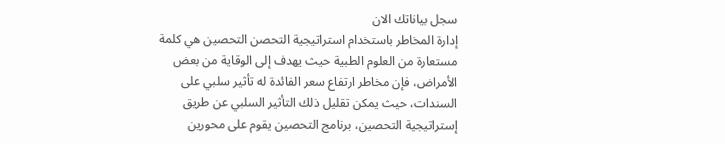سجل بياناتك الان
إدارة المخاطر باستخدام استراتيجية التحصن التحصين هي كلمة مستعارة من العلوم الطبية حيث يهدف إلى الوقاية من بعض الأمراض، فإن مخاطر ارتفاع سعر الفائدة له تأثير سلبي على السندات، حيث يمكن تقليل ذلك التأثير السلبي عن طريق إستراتيجية التحصين، برنامج التحصين يقوم على محورين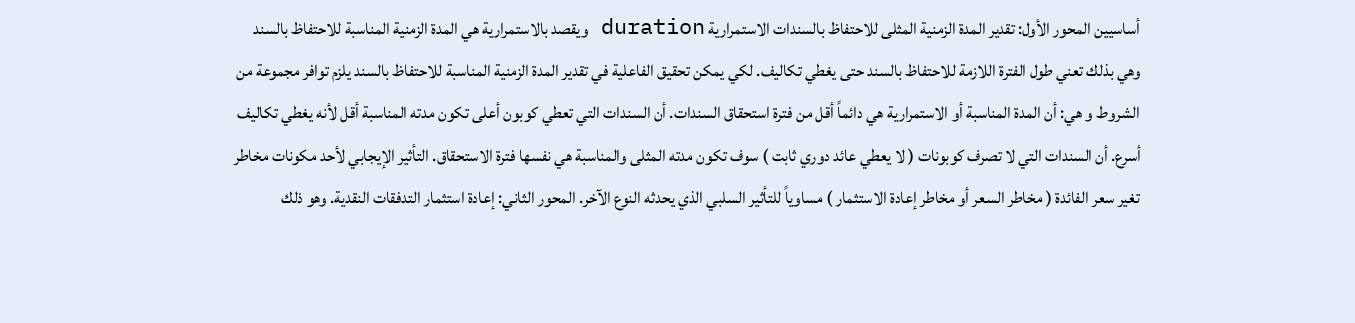أساسيين المحور الأول: تقدير المدة الزمنية المثلى للاحتفاظ بالسندات الاستمرارية duration ويقصد بالاستمرارية هي المدة الزمنية المناسبة للاحتفاظ بالسند وهي بذلك تعني طول الفترة اللازمة للاحتفاظ بالسند حتى يغطي تكاليف. لكي يمكن تحقيق الفاعلية في تقدير المدة الزمنية المناسبة للاحتفاظ بالسند يلزم توافر مجموعة من الشروط و هي: أن المدة المناسبة أو الاستمرارية هي دائماً أقل من فترة استحقاق السندات. أن السندات التي تعطي كوبون أعلى تكون مدته المناسبة أقل لأنه يغطي تكاليف أسرع. أن السندات التي لا تصرف كوبونات ( لا يعطي عائد دوري ثابت ) سوف تكون مدته المثلى والمناسبة هي نفسها فترة الاستحقاق. التأثير الإيجابي لأحد مكونات مخاطر تغير سعر الفائدة ( مخاطر السعر أو مخاطر إعادة الاستثمار ) مساوياً للتأثير السلبي الذي يحدثه النوع الآخر. المحور الثاني: إعادة استثمار التدفقات النقدية. وهو ذلك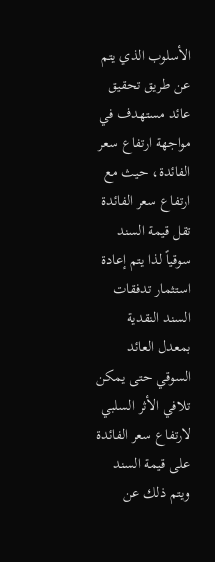الأسلوب الذي يتم عن طريق تحقيق عائد مستهدف في مواجهة ارتفاع سعر الفائدة، حيث مع ارتفاع سعر الفائدة تقل قيمة السند سوقياً لذا يتم إعادة استثمار تدفقات السند النقدية بمعدل العائد السوقي حتى يمكن تلافي الأثر السلبي لارتفاع سعر الفائدة على قيمة السند ويتم ذلك عن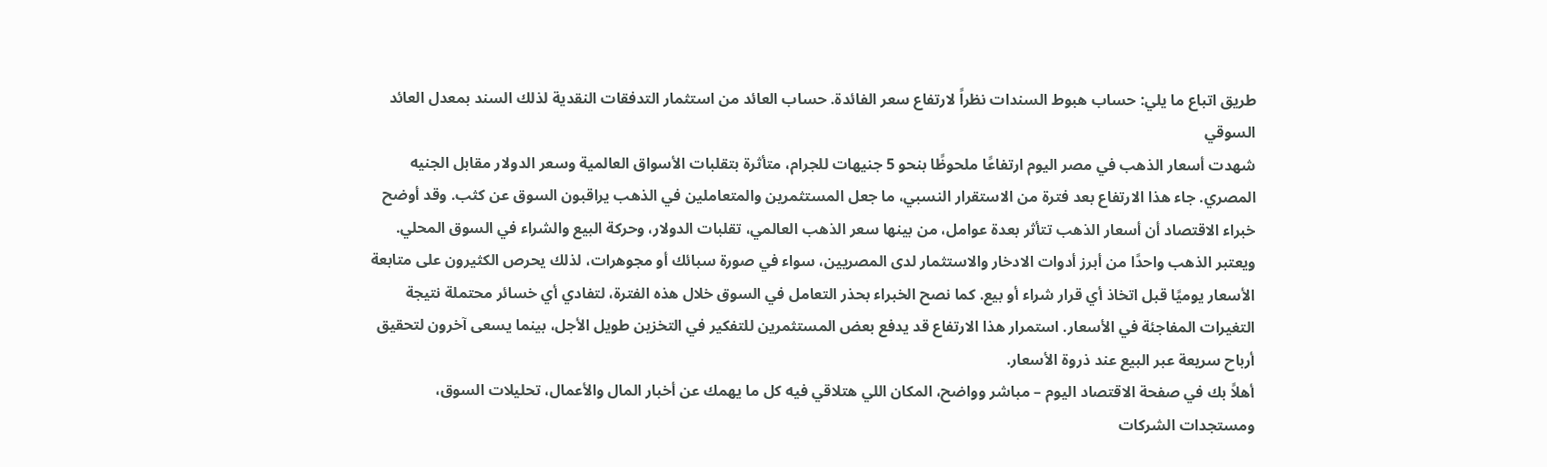طريق اتباع ما يلي: حساب هبوط السندات نظراً لارتفاع سعر الفائدة. حساب العائد من استثمار التدفقات النقدية لذلك السند بمعدل العائد السوقي
شهدت أسعار الذهب في مصر اليوم ارتفاعًا ملحوظًا بنحو 5 جنيهات للجرام، متأثرة بتقلبات الأسواق العالمية وسعر الدولار مقابل الجنيه المصري. جاء هذا الارتفاع بعد فترة من الاستقرار النسبي، ما جعل المستثمرين والمتعاملين في الذهب يراقبون السوق عن كثب. وقد أوضح خبراء الاقتصاد أن أسعار الذهب تتأثر بعدة عوامل، من بينها سعر الذهب العالمي، تقلبات الدولار، وحركة البيع والشراء في السوق المحلي. ويعتبر الذهب واحدًا من أبرز أدوات الادخار والاستثمار لدى المصريين، سواء في صورة سبائك أو مجوهرات، لذلك يحرص الكثيرون على متابعة الأسعار يوميًا قبل اتخاذ أي قرار شراء أو بيع. كما نصح الخبراء بحذر التعامل في السوق خلال هذه الفترة، لتفادي أي خسائر محتملة نتيجة التغيرات المفاجئة في الأسعار. استمرار هذا الارتفاع قد يدفع بعض المستثمرين للتفكير في التخزين طويل الأجل، بينما يسعى آخرون لتحقيق أرباح سريعة عبر البيع عند ذروة الأسعار.
أهلاً بك في صفحة الاقتصاد اليوم – مباشر وواضح، المكان اللي هتلاقي فيه كل ما يهمك عن أخبار المال والأعمال، تحليلات السوق، ومستجدات الشركات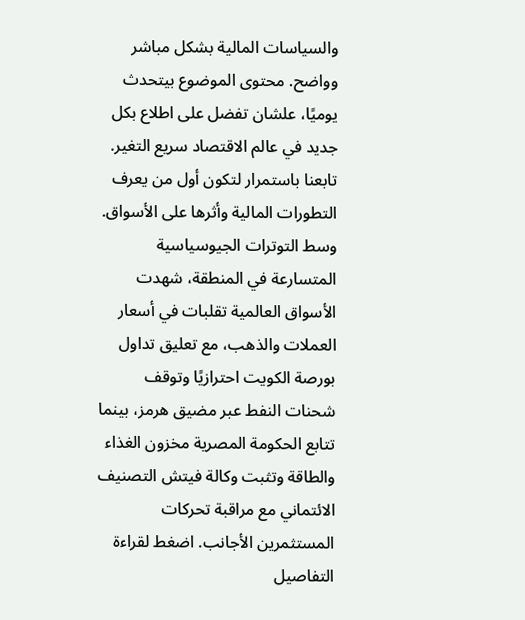والسياسات المالية بشكل مباشر وواضح. محتوى الموضوع بيتحدث يوميًا، علشان تفضل على اطلاع بكل جديد في عالم الاقتصاد سريع التغير. تابعنا باستمرار لتكون أول من يعرف التطورات المالية وأثرها على الأسواق. وسط التوترات الجيوسياسية المتسارعة في المنطقة، شهدت الأسواق العالمية تقلبات في أسعار العملات والذهب، مع تعليق تداول بورصة الكويت احترازيًا وتوقف شحنات النفط عبر مضيق هرمز، بينما تتابع الحكومة المصرية مخزون الغذاء والطاقة وتثبت وكالة فيتش التصنيف الائتماني مع مراقبة تحركات المستثمرين الأجانب. اضغط لقراءة التفاصيل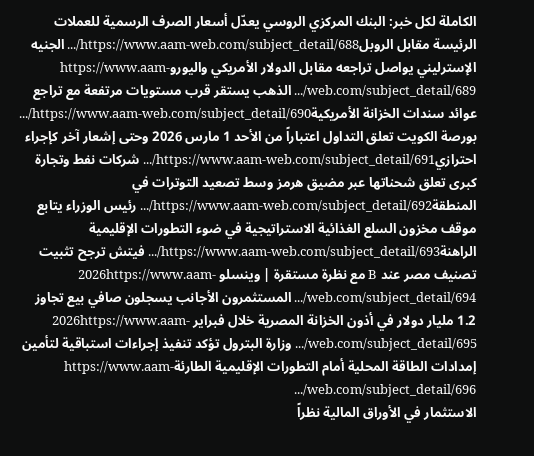الكاملة لكل خبر: البنك المركزي الروسي يعدّل أسعار الصرف الرسمية للعملات الرئيسة مقابل الروبلhttps://www.aam-web.com/subject_detail/688/... الجنيه الإسترليني يواصل تراجعه مقابل الدولار الأمريكي واليوروhttps://www.aam-web.com/subject_detail/689/... الذهب يستقر قرب مستويات مرتفعة مع تراجع عوائد سندات الخزانة الأمريكيةhttps://www.aam-web.com/subject_detail/690/... بورصة الكويت تعلق التداول اعتباراً من الأحد 1 مارس 2026 وحتى إشعار آخر كإجراء احترازيhttps://www.aam-web.com/subject_detail/691/... شركات نفط وتجارة كبرى تعلق شحناتها عبر مضيق هرمز وسط تصعيد التوترات في المنطقةhttps://www.aam-web.com/subject_detail/692/... رئيس الوزراء يتابع موقف مخزون السلع الغذائية الاستراتيجية في ضوء التطورات الإقليمية الراهنةhttps://www.aam-web.com/subject_detail/693/... فيتش ترجح تثبيت تصنيف مصر عند B مع نظرة مستقرة | وينسلو 2026https://www.aam-web.com/subject_detail/694/... المستثمرون الأجانب يسجلون صافي بيع تجاوز 1.2 مليار دولار في أذون الخزانة المصرية خلال فبراير 2026https://www.aam-web.com/subject_detail/695/... وزارة البترول تؤكد تنفيذ إجراءات استباقية لتأمين إمدادات الطاقة المحلية أمام التطورات الإقليمية الطارئةhttps://www.aam-web.com/subject_detail/696/...
الاستثمار في الأوراق المالية نظراً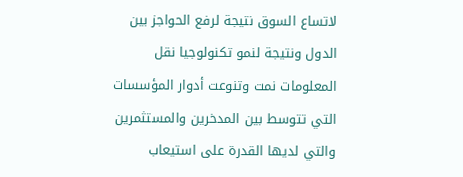لاتساع السوق نتيجة لرفع الحواجز بين الدول ونتيجة لنمو تكنولوجيا نقل المعلومات نمت وتنوعت أدوار المؤسسات التي تتوسط بين المدخرين والمستثمرين والتي لديها القدرة على استيعاب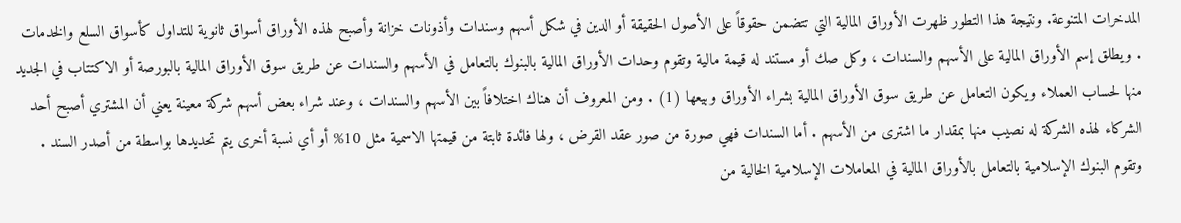المدخرات المتنوعة. ونتيجة هذا التطور ظهرت الأوراق المالية التي تتضمن حقوقاً على الأصول الحقيقة أو الدين في شكل أسهم وسندات وأذونات خزانة وأصبح لهذه الأوراق أسواق ثانوية للتداول كأسواق السلع والخدمات . ويطلق إسم الأوراق المالية على الأسهم والسندات ، وكل صك أو مستند له قيمة مالية وتقوم وحدات الأوراق المالية بالبنوك بالتعامل في الأسهم والسندات عن طريق سوق الأوراق المالية بالبورصة أو الاكتتاب في الجديد منها لحساب العملاء ويكون التعامل عن طريق سوق الأوراق المالية بشراء الأوراق وبيعها (1) . ومن المعروف أن هناك اختلافاً بين الأسهم والسندات ، وعند شراء بعض أسهم شركة معينة يعني أن المشتري أصبح أحد الشركاء لهذه الشركة له نصيب منها بمقدار ما اشترى من الأسهم . أما السندات فهي صورة من صور عقد القرض ، ولها فائدة ثابتة من قيمتها الاسمية مثل 10% أو أي نسبة أخرى يتم تحديدها بواسطة من أصدر السند . وتقوم البنوك الإسلامية بالتعامل بالأوراق المالية في المعاملات الإسلامية الخالية من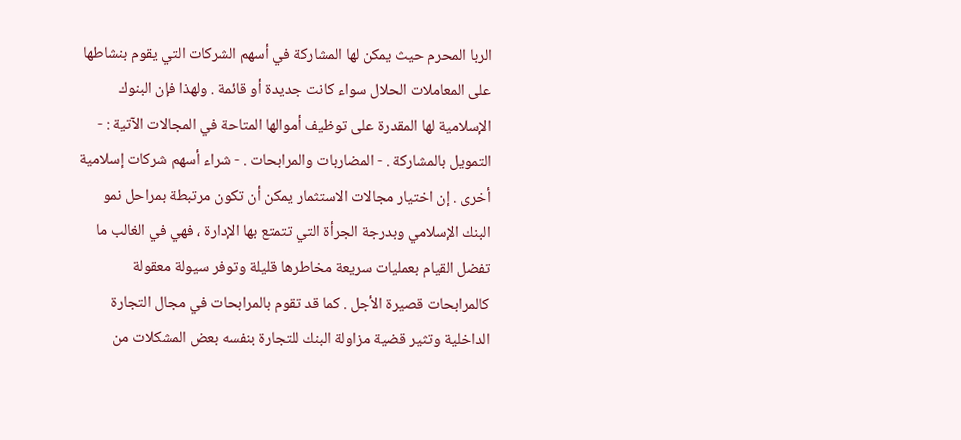الربا المحرم حيث يمكن لها المشاركة في أسهم الشركات التي يقوم بنشاطها على المعاملات الحلال سواء كانت جديدة أو قائمة . ولهذا فإن البنوك الإسلامية لها المقدرة على توظيف أموالها المتاحة في المجالات الآتية : - التمويل بالمشاركة . - المضاربات والمرابحات . - شراء أسهم شركات إسلامية أخرى . إن اختيار مجالات الاستثمار يمكن أن تكون مرتبطة بمراحل نمو البنك الإسلامي وبدرجة الجرأة التي تتمتع بها الإدارة ، فهي في الغالب ما تفضل القيام بعمليات سريعة مخاطرها قليلة وتوفر سيولة معقولة كالمرابحات قصيرة الأجل . كما قد تقوم بالمرابحات في مجال التجارة الداخلية وتثير قضية مزاولة البنك للتجارة بنفسه بعض المشكلات من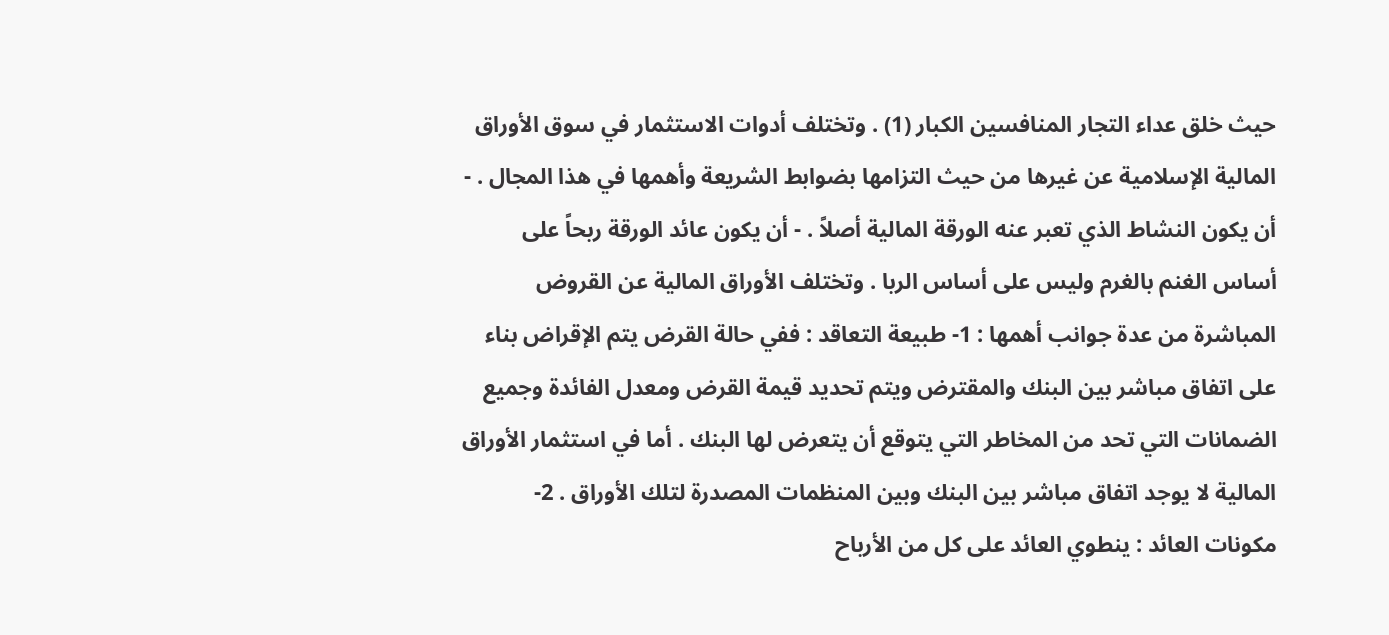حيث خلق عداء التجار المنافسين الكبار (1) . وتختلف أدوات الاستثمار في سوق الأوراق المالية الإسلامية عن غيرها من حيث التزامها بضوابط الشريعة وأهمها في هذا المجال . - أن يكون النشاط الذي تعبر عنه الورقة المالية أصلاً . - أن يكون عائد الورقة ربحاً على أساس الغنم بالغرم وليس على أساس الربا . وتختلف الأوراق المالية عن القروض المباشرة من عدة جوانب أهمها : 1- طبيعة التعاقد : ففي حالة القرض يتم الإقراض بناء على اتفاق مباشر بين البنك والمقترض ويتم تحديد قيمة القرض ومعدل الفائدة وجميع الضمانات التي تحد من المخاطر التي يتوقع أن يتعرض لها البنك . أما في استثمار الأوراق المالية لا يوجد اتفاق مباشر بين البنك وبين المنظمات المصدرة لتلك الأوراق . 2- مكونات العائد : ينطوي العائد على كل من الأرباح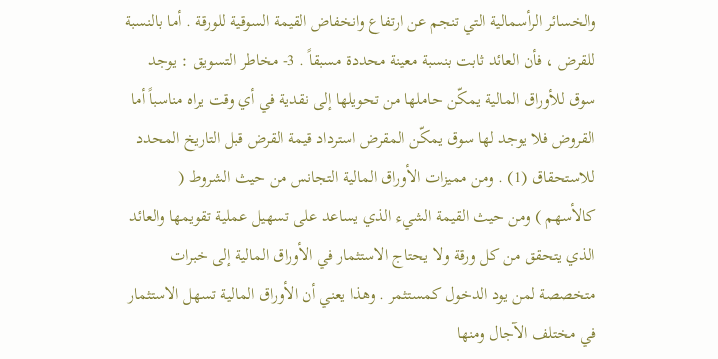والخسائر الرأسمالية التي تنجم عن ارتفاع وانخفاض القيمة السوقية للورقة . أما بالنسبة للقرض ، فأن العائد ثابت بنسبة معينة محددة مسبقاً . 3- مخاطر التسويق : يوجد سوق للأوراق المالية يمكّن حاملها من تحويلها إلى نقدية في أي وقت يراه مناسباً أما القروض فلا يوجد لها سوق يمكّن المقرض استرداد قيمة القرض قبل التاريخ المحدد للاستحقاق (1) . ومن مميزات الأوراق المالية التجانس من حيث الشروط ( كالأسهم ) ومن حيث القيمة الشيء الذي يساعد على تسهيل عملية تقويمها والعائد الذي يتحقق من كل ورقة ولا يحتاج الاستثمار في الأوراق المالية إلى خبرات متخصصة لمن يود الدخول كمستثمر . وهذا يعني أن الأوراق المالية تسهل الاستثمار في مختلف الآجال ومنها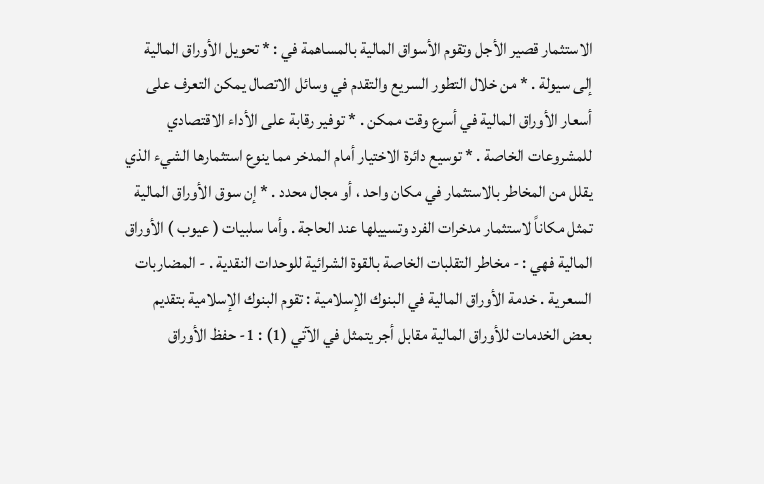الاستثمار قصير الأجل وتقوم الأسواق المالية بالمساهمة في : * تحويل الأوراق المالية إلى سيولة . * من خلال التطور السريع والتقدم في وسائل الاتصال يمكن التعرف على أسعار الأوراق المالية في أسرع وقت ممكن . * توفير رقابة على الأداء الاقتصادي للمشروعات الخاصة . * توسيع دائرة الاختيار أمام المدخر مما ينوع استثمارها الشيء الذي يقلل من المخاطر بالاستثمار في مكان واحد ، أو مجال محدد . * إن سوق الأوراق المالية تمثل مكاناً لاستثمار مدخرات الفرد وتسييلها عند الحاجة . وأما سلبيات ( عيوب ) الأوراق المالية فهي : - مخاطر التقلبات الخاصة بالقوة الشرائية للوحدات النقدية . - المضاربات السعرية . خدمة الأوراق المالية في البنوك الإسلامية : تقوم البنوك الإسلامية بتقديم بعض الخدمات للأوراق المالية مقابل أجر يتمثل في الآتي (1) : 1- حفظ الأوراق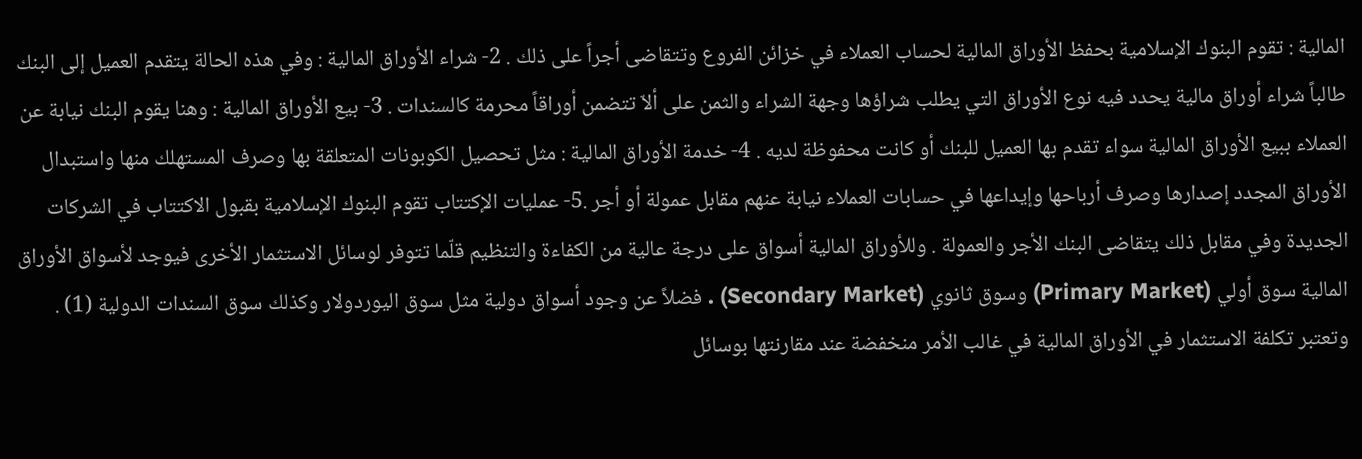المالية : تقوم البنوك الإسلامية بحفظ الأوراق المالية لحساب العملاء في خزائن الفروع وتتقاضى أجراً على ذلك . 2- شراء الأوراق المالية : وفي هذه الحالة يتقدم العميل إلى البنك طالباً شراء أوراق مالية يحدد فيه نوع الأوراق التي يطلب شراؤها وجهة الشراء والثمن على ألاّ تتضمن أوراقاً محرمة كالسندات . 3- بيع الأوراق المالية : وهنا يقوم البنك نيابة عن العملاء ببيع الأوراق المالية سواء تقدم بها العميل للبنك أو كانت محفوظة لديه . 4- خدمة الأوراق المالية : مثل تحصيل الكوبونات المتعلقة بها وصرف المستهلك منها واستبدال الأوراق المجدد إصدارها وصرف أرباحها وإيداعها في حسابات العملاء نيابة عنهم مقابل عمولة أو أجر .5- عمليات الإكتتاب تقوم البنوك الإسلامية بقبول الاكتتاب في الشركات الجديدة وفي مقابل ذلك يتقاضى البنك الأجر والعمولة . وللأوراق المالية أسواق على درجة عالية من الكفاءة والتنظيم قلّما تتوفر لوسائل الاستثمار الأخرى فيوجد لأسواق الأوراق المالية سوق أولي (Primary Market) وسوق ثانوي (Secondary Market) . فضلاً عن وجود أسواق دولية مثل سوق اليوردولار وكذلك سوق السندات الدولية (1) . وتعتبر تكلفة الاستثمار في الأوراق المالية في غالب الأمر منخفضة عند مقارنتها بوسائل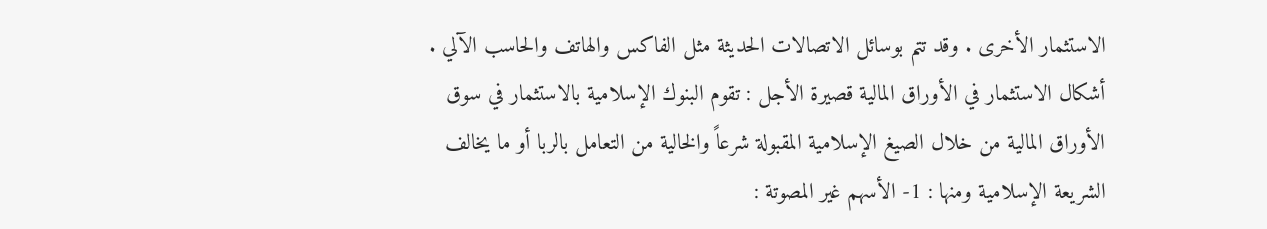الاستثمار الأخرى . وقد تتم بوسائل الاتصالات الحديثة مثل الفاكس والهاتف والحاسب الآلي . أشكال الاستثمار في الأوراق المالية قصيرة الأجل : تقوم البنوك الإسلامية بالاستثمار في سوق الأوراق المالية من خلال الصيغ الإسلامية المقبولة شرعاً والخالية من التعامل بالربا أو ما يخالف الشريعة الإسلامية ومنها : 1- الأسهم غير المصوتة :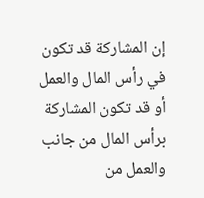إن المشاركة قد تكون في رأس المال والعمل أو قد تكون المشاركة برأس المال من جانب والعمل من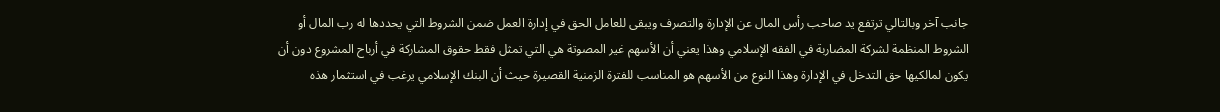جانب آخر وبالتالي ترتفع يد صاحب رأس المال عن الإدارة والتصرف ويبقى للعامل الحق في إدارة العمل ضمن الشروط التي يحددها له رب المال أو الشروط المنظمة لشركة المضاربة في الفقه الإسلامي وهذا يعني أن الأسهم غير المصوتة هي التي تمثل فقط حقوق المشاركة في أرباح المشروع دون أن يكون لمالكيها حق التدخل في الإدارة وهذا النوع من الأسهم هو المناسب للفترة الزمنية القصيرة حيث أن البنك الإسلامي يرغب في استثمار هذه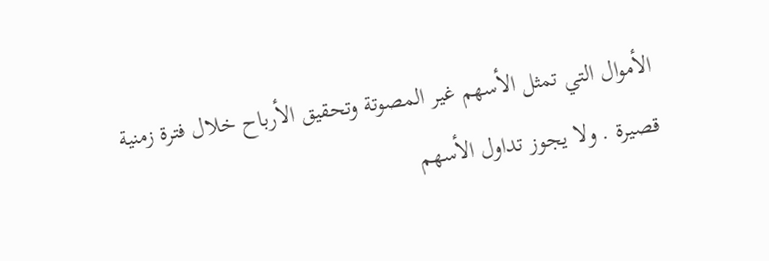الأموال التي تمثل الأسهم غير المصوتة وتحقيق الأرباح خلال فترة زمنية قصيرة . ولا يجوز تداول الأسهم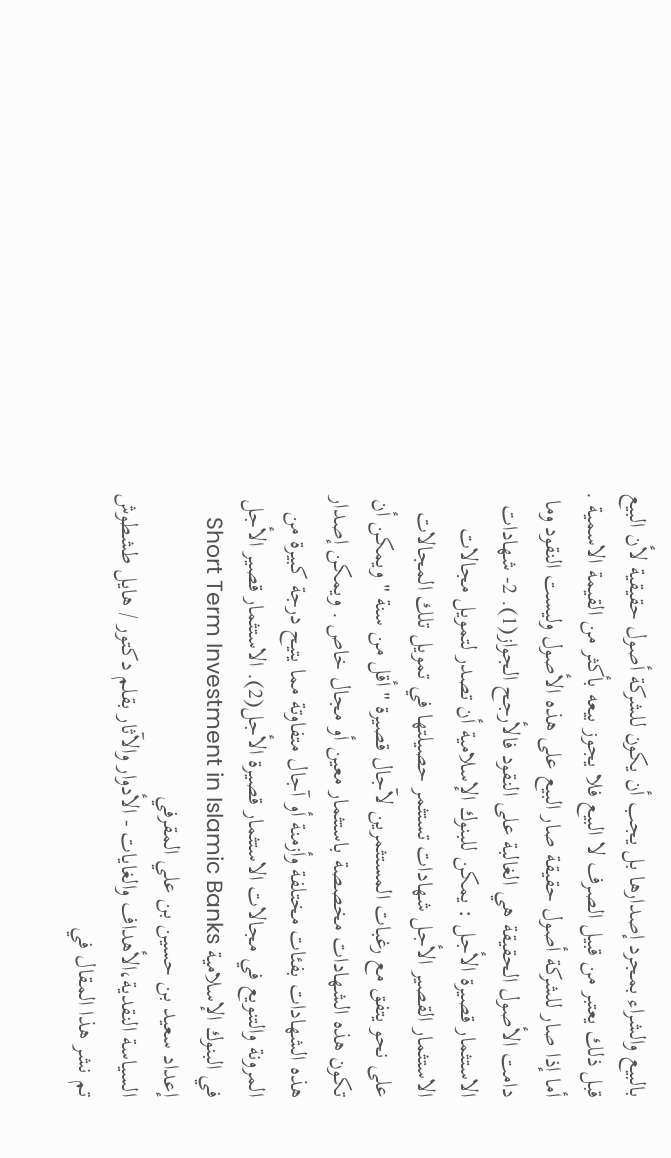بالبيع والشراء بمجرد إصدارها بل يجب أن يكون للشركة أصول حقيقية لأن البيع قبل ذلك يعتبر من قبيل الصرف لا البيع فلا يجوز بيعه بأكثر من القيمة الاسمية . أما إذا صار للشركة أصول حقيقة صار البيع على هذه الأصول وليست النقود وما دامت الأصول الحقيقة هي الغالبة على النقود فالأرجح الجواز(1). 2- شهادات الاستثمار قصيرة الأجل : يمكن للبنوك الإسلامية أن تصدر لتمويل مجالات الاستثمار القصير الأجل شهادات تستثمر حصيلتها في تمويل تلك المجالات على نحو يتفق مع رغبات المستثمرين لآجال قصيرة " أقل من سنة " ويمكن أن تكون هذه الشهادات مخصصة باستثمار معين أو مجال خاص . ويمكن إصدار هذه الشهادات بفئات مختلفة وأزمنة أو آجال متفاوتة مما يتيح درجة كبيرة من المرونة والتنويع في مجالات الاستثمار قصيرة الأجل(2). الاستثمار قصير الأجل في البنوك الإسلامية Short Term Investment in Islamic Banks إعداد سعيد بن حسين بن علي المقرفي
السياسة النقدية،الأهداف والغايات - الأدوار والآثار بقلم دكتور / هايل طشطوش تم نشر هذا المقال في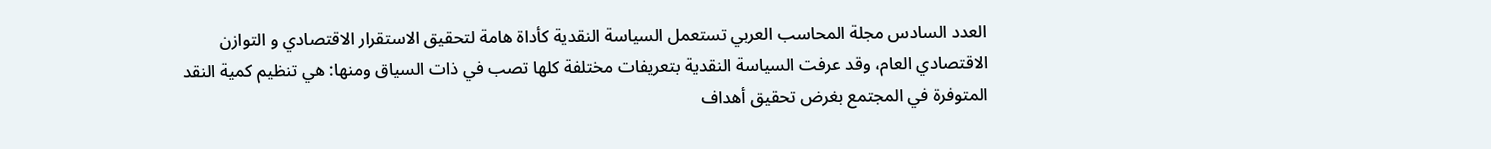العدد السادس مجلة المحاسب العربي تستعمل السياسة النقدية كأداة هامة لتحقيق الاستقرار الاقتصادي و التوازن الاقتصادي العام، وقد عرفت السياسة النقدية بتعريفات مختلفة كلها تصب في ذات السياق ومنها: هي تنظيم كمية النقد المتوفرة في المجتمع بغرض تحقيق أهداف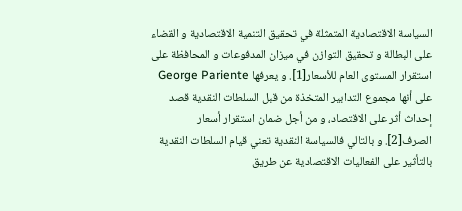السياسة الاقتصادية المتمثلة في تحقيق التنمية الاقتصادية و القضاء على البطالة و تحقيق التوازن في ميزان المدفوعات و المحافظة على استقرار المستوى العام للأسعار[1]. و يعرفها George Pariente على أنها مجموع التدابير المتخذة من قبل السلطات النقدية قصد إحداث أثر على الاقتصاد، و من أجل ضمان استقرار أسعار الصرف[2]. و بالتالي فالسياسة النقدية تعني قيام السلطات النقدية بالتأثير على الفعاليات الاقتصادية عن طريق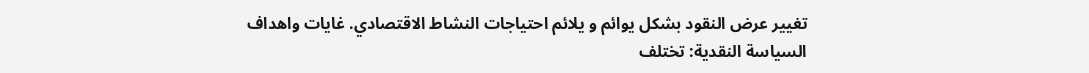تغيير عرض النقود بشكل يوائم و يلائم احتياجات النشاط الاقتصادي. غايات واهداف السياسة النقدية: تختلف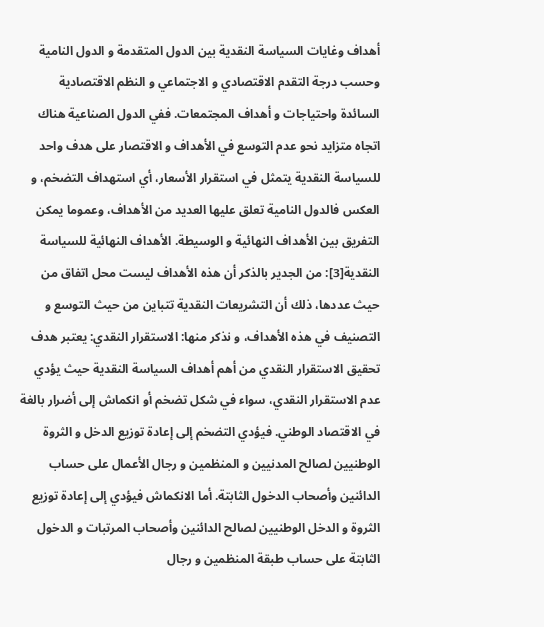أهداف وغايات السياسة النقدية بين الدول المتقدمة و الدول النامية وحسب درجة التقدم الاقتصادي و الاجتماعي و النظم الاقتصادية السائدة واحتياجات و أهداف المجتمعات. ففي الدول الصناعية هناك اتجاه متزايد نحو عدم التوسع في الأهداف و الاقتصار على هدف واحد للسياسة النقدية يتمثل في استقرار الأسعار، أي استهداف التضخم، و العكس فالدول النامية تعلق عليها العديد من الأهداف، وعموما يمكن التفريق بين الأهداف النهائية و الوسيطة. الأهداف النهائية للسياسة النقدية[3]: من الجدير بالذكر أن هذه الأهداف ليست محل اتفاق من حيث عددها، ذلك أن التشريعات النقدية تتباين من حيث التوسع و التصنيف في هذه الأهداف، و نذكر منها: الاستقرار النقدي: يعتبر هدف تحقيق الاستقرار النقدي من أهم أهداف السياسة النقدية حيث يؤدي عدم الاستقرار النقدي، سواء في شكل تضخم أو انكماش إلى أضرار بالغة في الاقتصاد الوطني. فيؤدي التضخم إلى إعادة توزيع الدخل و الثروة الوطنيين لصالح المدنيين و المنظمين و رجال الأعمال على حساب الدائنين وأصحاب الدخول الثابتة. أما الانكماش فيؤدي إلى إعادة توزيع الثروة و الدخل الوطنيين لصالح الدائنين وأصحاب المرتبات و الدخول الثابتة على حساب طبقة المنظمين و رجال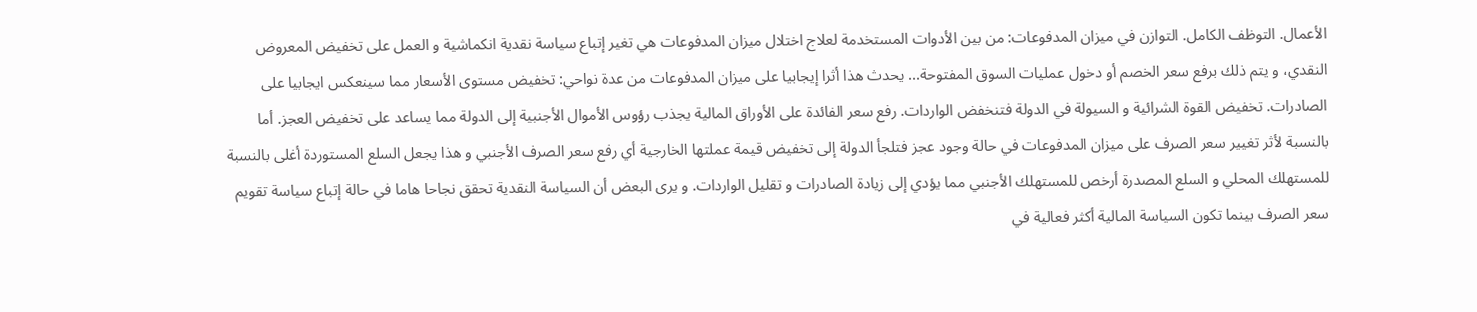الأعمال. التوظف الكامل. التوازن في ميزان المدفوعات: من بين الأدوات المستخدمة لعلاج اختلال ميزان المدفوعات هي تغير إتباع سياسة نقدية انكماشية و العمل على تخفيض المعروض النقدي، و يتم ذلك برفع سعر الخصم أو دخول عمليات السوق المفتوحة... يحدث هذا أثرا إيجابيا على ميزان المدفوعات من عدة نواحي: تخفيض مستوى الأسعار مما سينعكس ايجابيا على الصادرات. تخفيض القوة الشرائية و السيولة في الدولة فتنخفض الواردات. رفع سعر الفائدة على الأوراق المالية يجذب رؤوس الأموال الأجنبية إلى الدولة مما يساعد على تخفيض العجز. أما بالنسبة لأثر تغيير سعر الصرف على ميزان المدفوعات في حالة وجود عجز فتلجأ الدولة إلى تخفيض قيمة عملتها الخارجية أي رفع سعر الصرف الأجنبي و هذا يجعل السلع المستوردة أغلى بالنسبة للمستهلك المحلي و السلع المصدرة أرخص للمستهلك الأجنبي مما يؤدي إلى زيادة الصادرات و تقليل الواردات. و يرى البعض أن السياسة النقدية تحقق نجاحا هاما في حالة إتباع سياسة تقويم سعر الصرف بينما تكون السياسة المالية أكثر فعالية في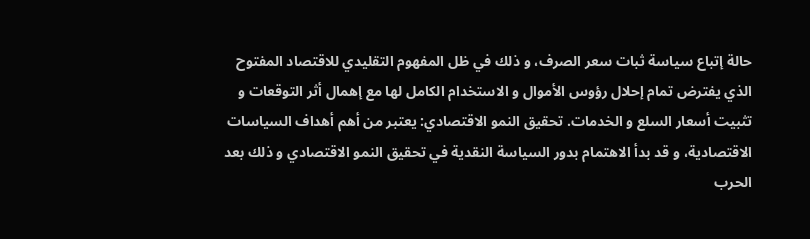حالة إتباع سياسة ثبات سعر الصرف، و ذلك في ظل المفهوم التقليدي للاقتصاد المفتوح الذي يفترض تمام إحلال رؤوس الأموال و الاستخدام الكامل لها مع إهمال أثر التوقعات و تثبيت أسعار السلع و الخدمات. تحقيق النمو الاقتصادي: يعتبر من أهم أهداف السياسات الاقتصادية، و قد بدأ الاهتمام بدور السياسة النقدية في تحقيق النمو الاقتصادي و ذلك بعد الحرب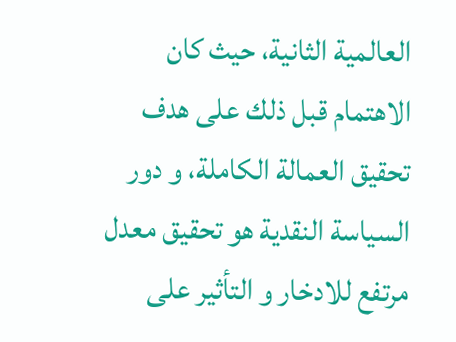العالمية الثانية، حيث كان الاهتمام قبل ذلك على هدف تحقيق العمالة الكاملة، و دور السياسة النقدية هو تحقيق معدل مرتفع للادخار و التأثير على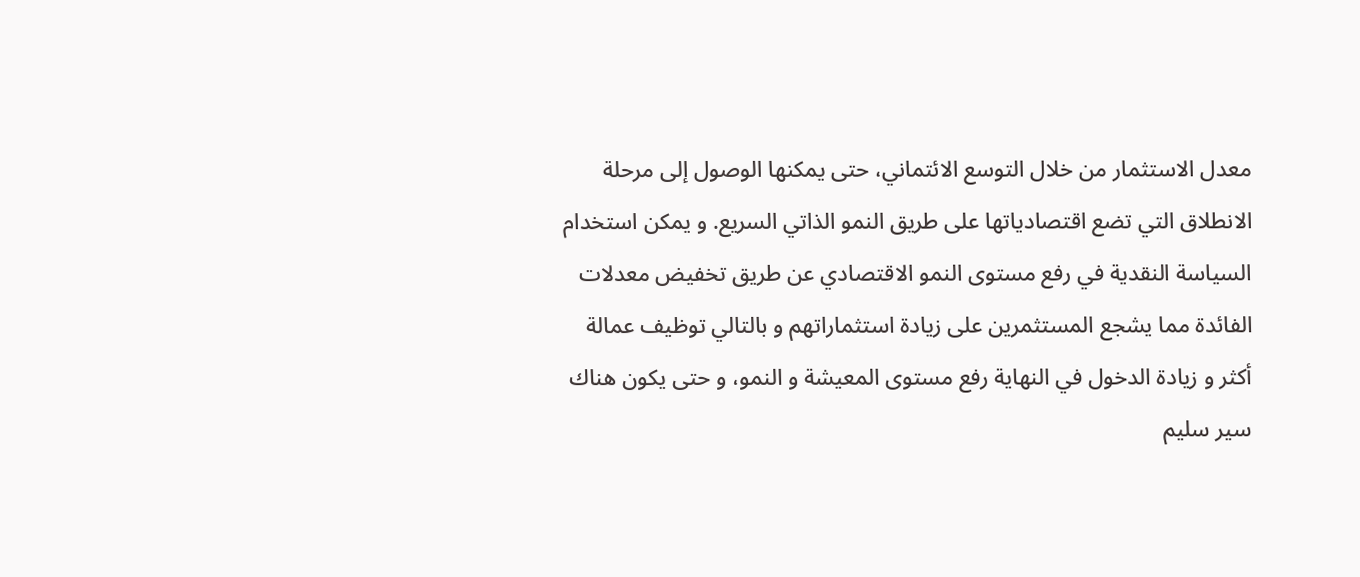معدل الاستثمار من خلال التوسع الائتماني، حتى يمكنها الوصول إلى مرحلة الانطلاق التي تضع اقتصادياتها على طريق النمو الذاتي السريع. و يمكن استخدام السياسة النقدية في رفع مستوى النمو الاقتصادي عن طريق تخفيض معدلات الفائدة مما يشجع المستثمرين على زيادة استثماراتهم و بالتالي توظيف عمالة أكثر و زيادة الدخول في النهاية رفع مستوى المعيشة و النمو، و حتى يكون هناك سير سليم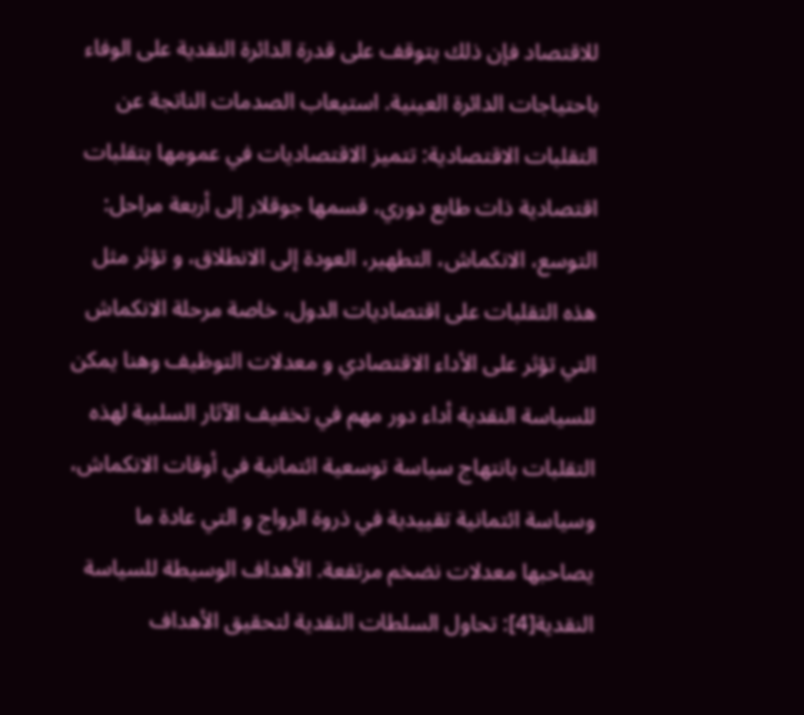للاقتصاد فإن ذلك يتوقف على قدرة الدائرة النقدية على الوفاء باحتياجات الدائرة العينية. استيعاب الصدمات الناتجة عن التقلبات الاقتصادية: تتميز الاقتصاديات في عمومها بتقلبات اقتصادية ذات طابع دوري، قسمها جوقلار إلى أربعة مراحل: التوسع، الانكماش، التطهير، العودة إلى الانطلاق، و تؤثر مثل هذه التقلبات على اقتصاديات الدول، خاصة مرحلة الانكماش التي تؤثر على الأداء الاقتصادي و معدلات التوظيف وهنا يمكن للسياسة النقدية أداء دور مهم في تخفيف الآثار السلبية لهذه التقلبات بانتهاج سياسة توسعية ائتمانية في أوقات الانكماش، وسياسة ائتمانية تقييدية في ذروة الرواج و التي عادة ما يصاحبها معدلات نضخم مرتفعة. الأهداف الوسيطة للسياسة النقدية[4]: تحاول السلطات النقدية لتحقيق الأهداف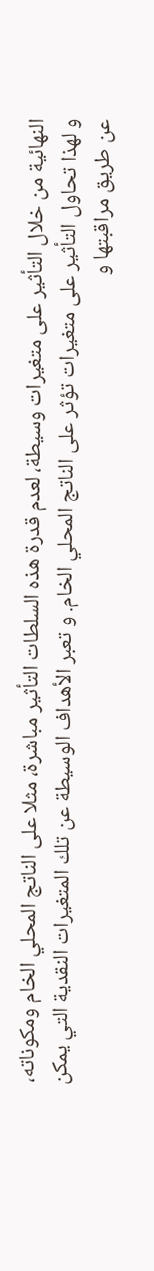النهائية من خلال التأثير على متغيرات وسيطة، لعدم قدرة هذه السلطات التأثير مباشرة، مثلا على الناتج المحلي الخام ومكوناته، و لهذا تحاول التأثير على متغيرات تؤثر على الناتج المحلي الخام. و تعبر الأهداف الوسيطة عن تلك المتغيرات النقدية التي يمكن عن طريق مراقبتها و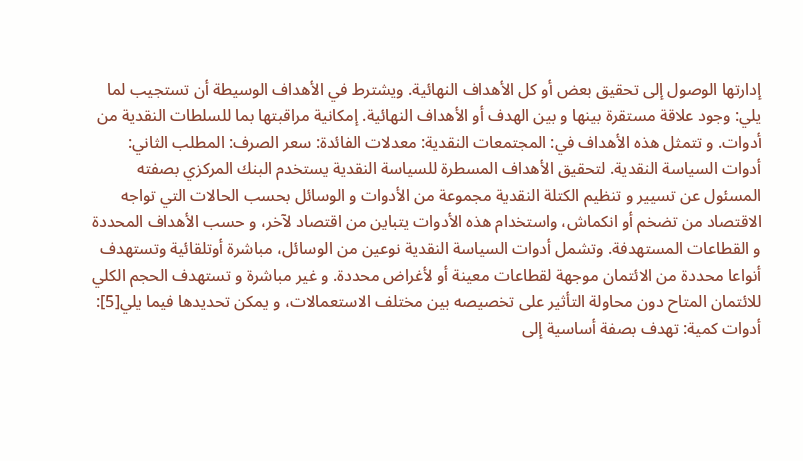إدارتها الوصول إلى تحقيق بعض أو كل الأهداف النهائية. ويشترط في الأهداف الوسيطة أن تستجيب لما يلي: وجود علاقة مستقرة بينها و بين الهدف أو الأهداف النهائية. إمكانية مراقبتها بما للسلطات النقدية من أدوات. و تتمثل هذه الأهداف في: المجتمعات النقدية: معدلات الفائدة: سعر الصرف: المطلب الثاني: أدوات السياسة النقدية. لتحقيق الأهداف المسطرة للسياسة النقدية يستخدم البنك المركزي بصفته المسئول عن تسيير و تنظيم الكتلة النقدية مجموعة من الأدوات و الوسائل بحسب الحالات التي تواجه الاقتصاد من تضخم أو انكماش، واستخدام هذه الأدوات يتباين من اقتصاد لآخر، و حسب الأهداف المحددة و القطاعات المستهدفة. وتشمل أدوات السياسة النقدية نوعين من الوسائل، مباشرة أوتلقائية وتستهدف أنواعا محددة من الائتمان موجهة لقطاعات معينة أو لأغراض محددة. و غير مباشرة و تستهدف الحجم الكلي للائتمان المتاح دون محاولة التأثير على تخصيصه بين مختلف الاستعمالات، و يمكن تحديدها فيما يلي[5]: أدوات كمية: تهدف بصفة أساسية إلى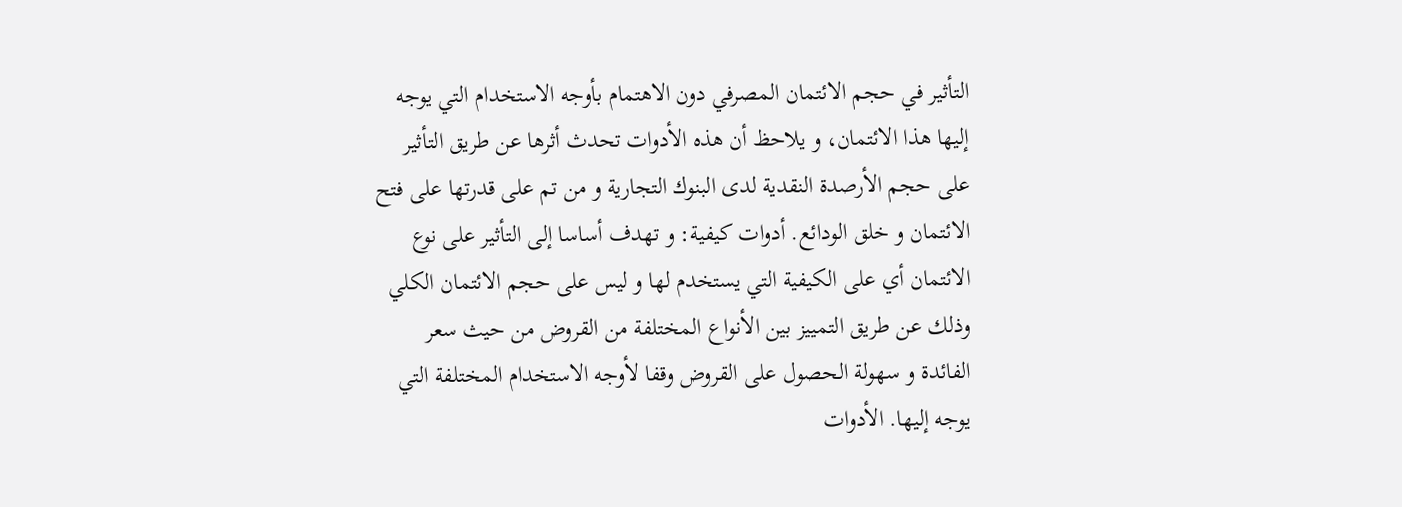التأثير في حجم الائتمان المصرفي دون الاهتمام بأوجه الاستخدام التي يوجه إليها هذا الائتمان، و يلاحظ أن هذه الأدوات تحدث أثرها عن طريق التأثير على حجم الأرصدة النقدية لدى البنوك التجارية و من تم على قدرتها على فتح الائتمان و خلق الودائع. أدوات كيفية: و تهدف أساسا إلى التأثير على نوع الائتمان أي على الكيفية التي يستخدم لها و ليس على حجم الائتمان الكلي وذلك عن طريق التمييز بين الأنواع المختلفة من القروض من حيث سعر الفائدة و سهولة الحصول على القروض وقفا لأوجه الاستخدام المختلفة التي يوجه إليها. الأدوات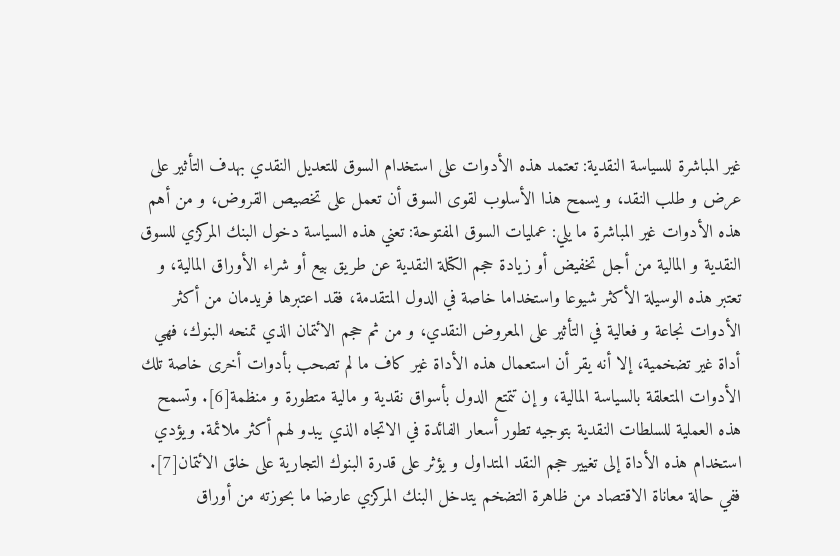غير المباشرة للسياسة النقدية: تعتمد هذه الأدوات على استخدام السوق للتعديل النقدي بهدف التأثير على عرض و طلب النقد، و يسمح هذا الأسلوب لقوى السوق أن تعمل على تخصيص القروض، و من أهم هذه الأدوات غير المباشرة ما يلي: عمليات السوق المفتوحة: تعني هذه السياسة دخول البنك المركزي للسوق النقدية و المالية من أجل تخفيض أو زيادة حجم الكتلة النقدية عن طريق بيع أو شراء الأوراق المالية، و تعتبر هذه الوسيلة الأكثر شيوعا واستخداما خاصة في الدول المتقدمة، فقد اعتبرها فريدمان من أكثر الأدوات نجاعة و فعالية في التأثير على المعروض النقدي، و من ثم حجم الائتمان الذي تمنحه البنوك، فهي أداة غير تضخمية، إلا أنه يقر أن استعمال هذه الأداة غير كاف ما لم تصحب بأدوات أخرى خاصة تلك الأدوات المتعلقة بالسياسة المالية، و إن تتمتع الدول بأسواق نقدية و مالية متطورة و منظمة[6]. وتسمح هذه العملية للسلطات النقدية بتوجيه تطور أسعار الفائدة في الاتجاه الذي يبدو لهم أكثر ملائمة. ويؤدي استخدام هذه الأداة إلى تغيير حجم النقد المتداول و يؤثر على قدرة البنوك التجارية على خلق الائتمان[7]. ففي حالة معاناة الاقتصاد من ظاهرة التضخم يتدخل البنك المركزي عارضا ما بحوزته من أوراق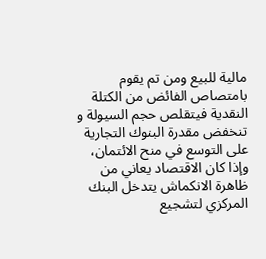مالية للبيع ومن تم يقوم بامتصاص الفائض من الكتلة النقدية فيتقلص حجم السيولة و تنخفض مقدرة البنوك التجارية على التوسع في منح الائتمان، وإذا كان الاقتصاد يعاني من ظاهرة الانكماش يتدخل البنك المركزي لتشجيع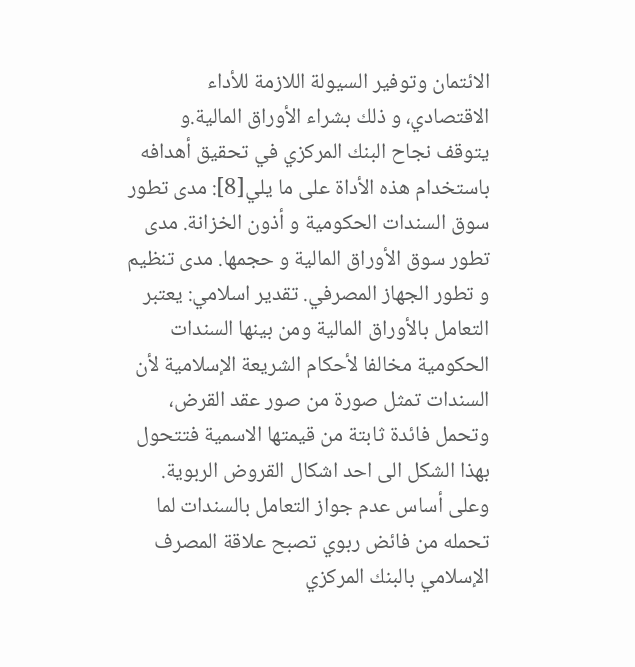الائتمان وتوفير السيولة اللازمة للأداء الاقتصادي، و ذلك بشراء الأوراق المالية.و يتوقف نجاح البنك المركزي في تحقيق أهدافه باستخدام هذه الأداة على ما يلي[8]: مدى تطور سوق السندات الحكومية و أذون الخزانة. مدى تطور سوق الأوراق المالية و حجمها. مدى تنظيم و تطور الجهاز المصرفي. تقدير اسلامي: يعتبر التعامل بالأوراق المالية ومن بينها السندات الحكومية مخالفا لأحكام الشريعة الإسلامية لأن السندات تمثل صورة من صور عقد القرض، وتحمل فائدة ثابتة من قيمتها الاسمية فتتحول بهذا الشكل الى احد اشكال القروض الربوية. وعلى أساس عدم جواز التعامل بالسندات لما تحمله من فائض ربوي تصبح علاقة المصرف الإسلامي بالبنك المركزي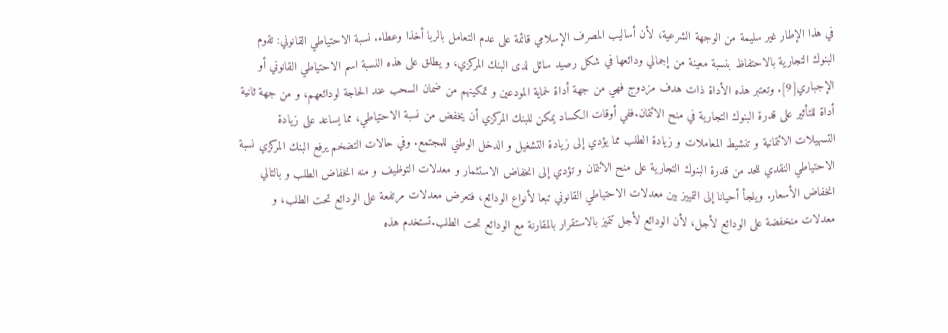في هذا الإطار غير سليمة من الوجهة الشرعية، لأن أساليب المصرف الإسلامي قائمة على عدم التعامل بالربا أخذا وعطاء. نسبة الاحتياطي القانوني: تقوم البنوك التجارية بالاحتفاظ بنسبة معينة من إجمالي ودائعها في شكل رصيد سائل لدى البنك المركزي، و يطلق على هذه النسبة اسم الاحتياطي القانوني أو الإجباري[9]. وتعتبر هذه الأداة ذات هدف مزدوج فهي من جهة أداة لحماية المودعين و تمكينهم من ضمان السحب عند الحاجة لودائعهم، و من جهة ثانية أداة للتأثير على قدرة البنوك التجارية في منح الائتمان.ففي أوقات الكساد يمكن للبنك المركزي أن يخفض من نسبة الاحتياطي، مما يساعد على زيادة التسهيلات الائتمانية و تنشيط المعاملات و زيادة الطلب مما يؤدي إلى زيادة التشغيل و الدخل الوطني للمجتمع. وفي حالات التضخم يرفع البنك المركزي نسبة الاحتياطي النقدي للحد من قدرة البنوك التجارية على منح الائتمان و تؤدي إلى انخفاض الاستثمار و معدلات التوظيف و منه انخفاض الطلب و بالتالي انخفاض الأسعار. ويلجأ أحيانا إلى التمييز بين معدلات الاحتياطي القانوني تبعا لأنواع الودائع، فتعرض معدلات مرتفعة على الودائع تحت الطلب، و معدلات منخفضة على الودائع لأجل، لأن الودائع لأجل تتميز بالاستقرار بالمقارنة مع الودائع تحت الطلب.تستخدم هذه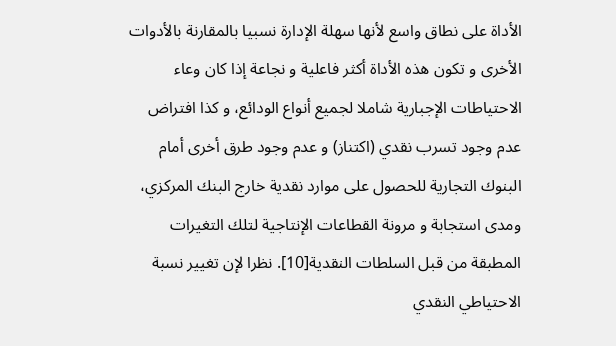الأداة على نطاق واسع لأنها سهلة الإدارة نسبيا بالمقارنة بالأدوات الأخرى و تكون هذه الأداة أكثر فاعلية و نجاعة إذا كان وعاء الاحتياطات الإجبارية شاملا لجميع أنواع الودائع، و كذا افتراض عدم وجود تسرب نقدي (اكتناز) و عدم وجود طرق أخرى أمام البنوك التجارية للحصول على موارد نقدية خارج البنك المركزي، ومدى استجابة و مرونة القطاعات الإنتاجية لتلك التغيرات المطبقة من قبل السلطات النقدية[10]. نظرا لإن تغيير نسبة الاحتياطي النقدي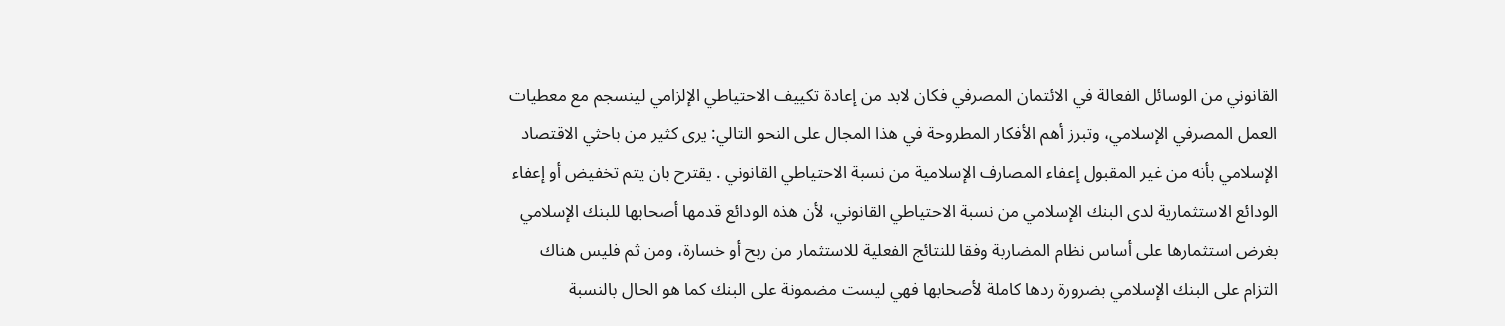القانوني من الوسائل الفعالة في الائتمان المصرفي فكان لابد من إعادة تكييف الاحتياطي الإلزامي لينسجم مع معطيات العمل المصرفي الإسلامي، وتبرز أهم الأفكار المطروحة في هذا المجال على النحو التالي: يرى كثير من باحثي الاقتصاد الإسلامي بأنه من غير المقبول إعفاء المصارف الإسلامية من نسبة الاحتياطي القانوني . يقترح بان يتم تخفيض أو إعفاء الودائع الاستثمارية لدى البنك الإسلامي من نسبة الاحتياطي القانوني، لأن هذه الودائع قدمها أصحابها للبنك الإسلامي بغرض استثمارها على أساس نظام المضاربة وفقا للنتائج الفعلية للاستثمار من ربح أو خسارة، ومن ثم فليس هناك التزام على البنك الإسلامي بضرورة ردها كاملة لأصحابها فهي ليست مضمونة على البنك كما هو الحال بالنسبة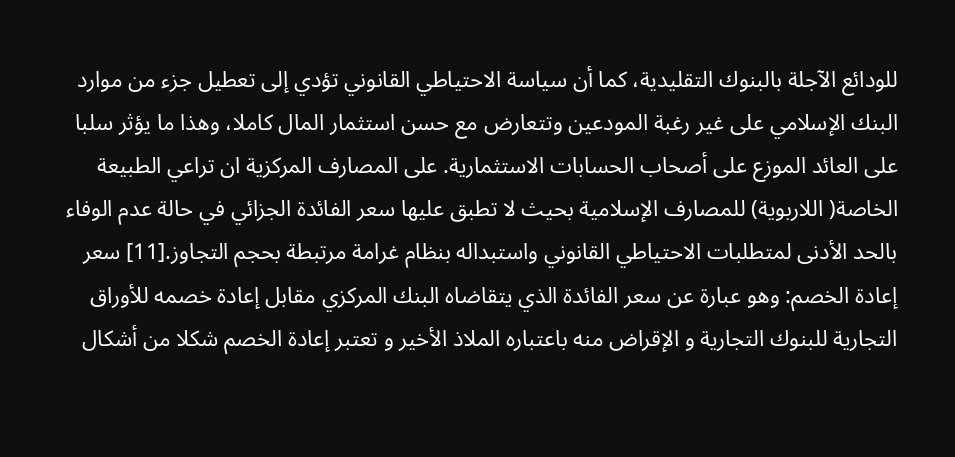للودائع الآجلة بالبنوك التقليدية، كما أن سياسة الاحتياطي القانوني تؤدي إلى تعطيل جزء من موارد البنك الإسلامي على غير رغبة المودعين وتتعارض مع حسن استثمار المال كاملا، وهذا ما يؤثر سلبا على العائد الموزع على أصحاب الحسابات الاستثمارية. على المصارف المركزية ان تراعي الطبيعة الخاصة( اللاربوية) للمصارف الإسلامية بحيث لا تطبق عليها سعر الفائدة الجزائي في حالة عدم الوفاء بالحد الأدنى لمتطلبات الاحتياطي القانوني واستبداله بنظام غرامة مرتبطة بحجم التجاوز.[11] سعر إعادة الخصم: وهو عبارة عن سعر الفائدة الذي يتقاضاه البنك المركزي مقابل إعادة خصمه للأوراق التجارية للبنوك التجارية و الإقراض منه باعتباره الملاذ الأخير و تعتبر إعادة الخصم شكلا من أشكال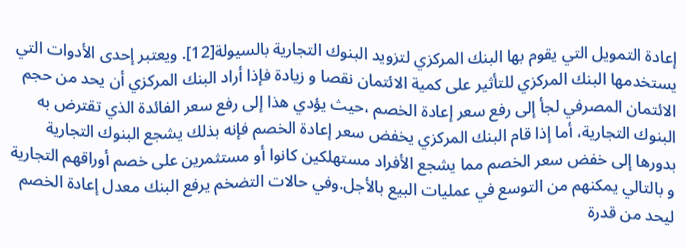إعادة التمويل التي يقوم بها البنك المركزي لتزويد البنوك التجارية بالسيولة[12]. ويعتبر إحدى الأدوات التي يستخدمها البنك المركزي للتأثير على كمية الائتمان نقصا و زيادة فإذا أراد البنك المركزي أن يحد من حجم الائتمان المصرفي لجأ إلى رفع سعر إعادة الخصم ،حيث يؤدي هذا إلى رفع سعر الفائدة الذي تقترض به البنوك التجارية، أما إذا قام البنك المركزي يخفض سعر إعادة الخصم فإنه بذلك يشجع البنوك التجارية بدورها إلى خفض سعر الخصم مما يشجع الأفراد مستهلكين كانوا أو مستثمرين على خصم أوراقهم التجارية و بالتالي يمكنهم من التوسع في عمليات البيع بالأجل.وفي حالات التضخم يرفع البنك معدل إعادة الخصم ليحد من قدرة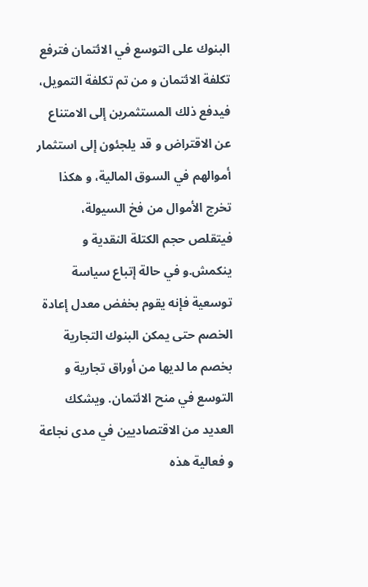البنوك على التوسع في الائتمان فترفع تكلفة الائتمان و من تم تكلفة التمويل، فيدفع ذلك المستثمرين إلى الامتناع عن الاقتراض و قد يلجئون إلى استثمار أموالهم في السوق المالية، و هكذا تخرج الأموال من فخ السيولة، فيتقلص حجم الكتلة النقدية و ينكمش.و في حالة إتباع سياسة توسعية فإنه يقوم بخفض معدل إعادة الخصم حتى يمكن البنوك التجارية بخصم ما لديها من أوراق تجارية و التوسع في منح الائتمان. ويشكك العديد من الاقتصاديين في مدى نجاعة و فعالية هذه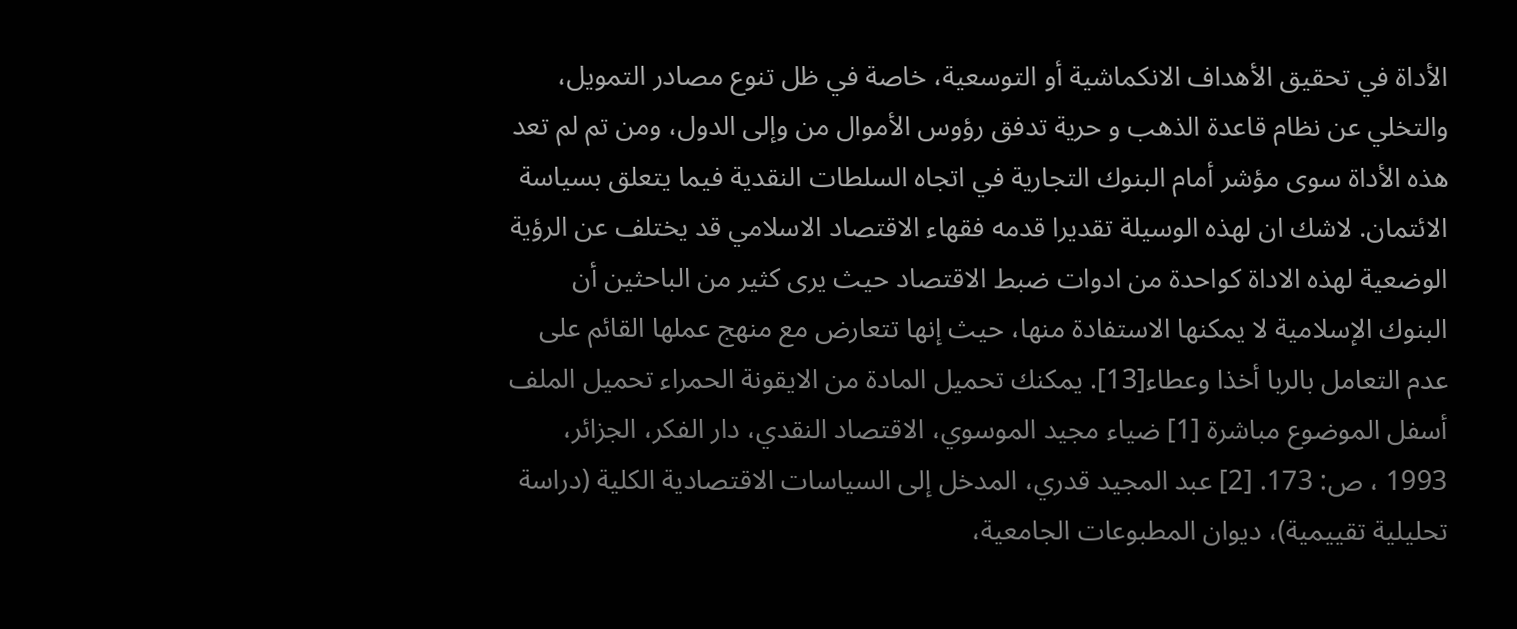الأداة في تحقيق الأهداف الانكماشية أو التوسعية، خاصة في ظل تنوع مصادر التمويل، والتخلي عن نظام قاعدة الذهب و حرية تدفق رؤوس الأموال من وإلى الدول، ومن تم لم تعد هذه الأداة سوى مؤشر أمام البنوك التجارية في اتجاه السلطات النقدية فيما يتعلق بسياسة الائتمان. لاشك ان لهذه الوسيلة تقديرا قدمه فقهاء الاقتصاد الاسلامي قد يختلف عن الرؤية الوضعية لهذه الاداة كواحدة من ادوات ضبط الاقتصاد حيث يرى كثير من الباحثين أن البنوك الإسلامية لا يمكنها الاستفادة منها، حيث إنها تتعارض مع منهج عملها القائم على عدم التعامل بالربا أخذا وعطاء[13]. يمكنك تحميل المادة من الايقونة الحمراء تحميل الملف أسفل الموضوع مباشرة [1] ضياء مجيد الموسوي، الاقتصاد النقدي، دار الفكر، الجزائر، 1993 ، ص: 173. [2] عبد المجيد قدري، المدخل إلى السياسات الاقتصادية الكلية (دراسة تحليلية تقييمية)، ديوان المطبوعات الجامعية،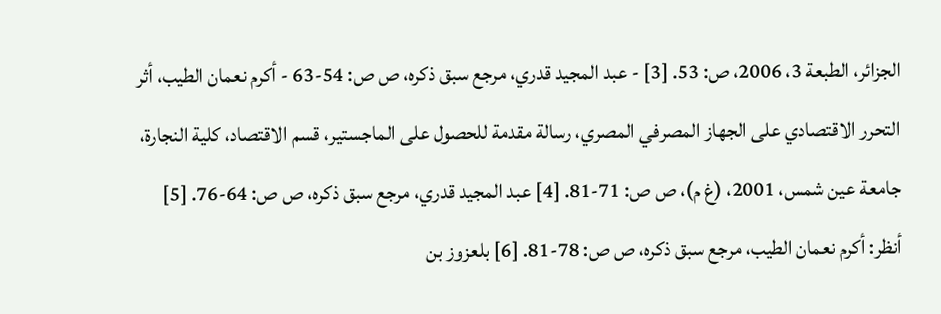الجزائر، الطبعة 3، 2006، ص: 53. [3] - عبد المجيد قدري، مرجع سبق ذكره، ص ص: 54-63 - أكرم نعمان الطيب، أثر التحرر الاقتصادي على الجهاز المصرفي المصري، رسالة مقدمة للحصول على الماجستير، قسم الاقتصاد، كلية النجارة، جامعة عين شمس، 2001، (غ م)، ص ص: 71-81. [4] عبد المجيد قدري، مرجع سبق ذكره، ص ص: 64-76. [5] أنظر: أكرم نعمان الطيب، مرجع سبق ذكره، ص ص: 78-81. [6] بلعزوز بن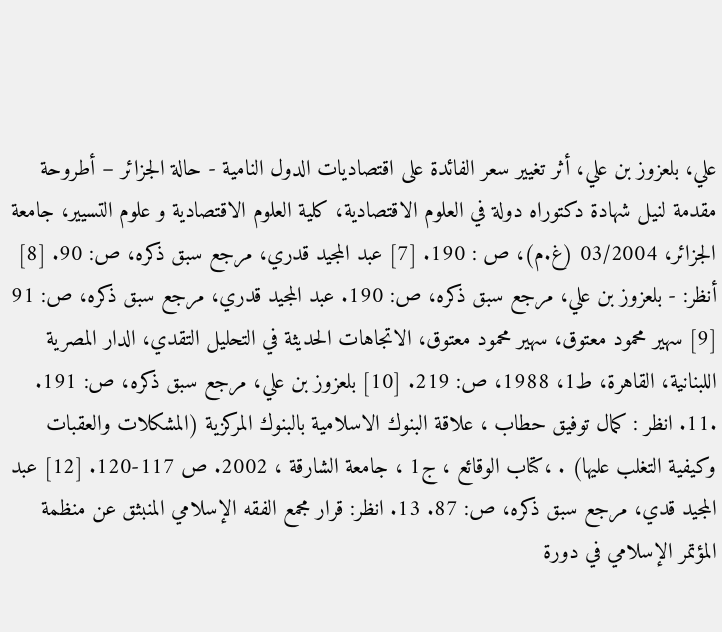علي، بلعزوز بن علي، أثر تغيير سعر الفائدة على اقتصاديات الدول النامية - حالة الجزائر – أطروحة مقدمة لنيل شهادة دكتوراه دولة في العلوم الاقتصادية، كلية العلوم الاقتصادية و علوم التسيير، جامعة الجزائر، 03/2004 (غ.م)، ص : 190. [7] عبد المجيد قدري، مرجع سبق ذكره، ص: 90. [8] أنظر: - بلعزوز بن علي، مرجع سبق ذكره، ص: 190. عبد المجيد قدري، مرجع سبق ذكره، ص: 91 [9] سهير محمود معتوق، سهير محمود معتوق، الاتجاهات الحديثة في التحليل التقدي، الدار المصرية اللبنانية، القاهرة، ط1، 1988، ص: 219. [10] بلعزوز بن علي، مرجع سبق ذكره، ص: 191. .11. انظر : كمال توفيق حطاب ، علاقة البنوك الاسلامية بالبنوك المركزية (المشكلات والعقبات وكيفية التغلب عليها) . ،كتاب الوقائع ، ج1 ، جامعة الشارقة ، 2002. ص 117-120. [12] عبد المجيد قدي، مرجع سبق ذكره، ص: 87. 13. انظر: قرار مجمع الفقه الإسلامي المنبثق عن منظمة المؤتمر الإسلامي في دورة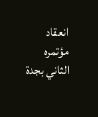انعقاد مؤتمره الثاني بجدة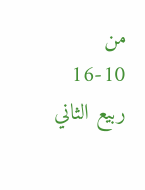من 10-16 ربيع الثاني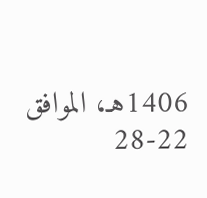1406هـ، الموافق 22-28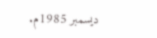ديسمبر 1985م.